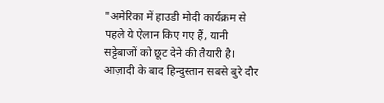"अमेरिका में हाउडी मोदी कार्यक्रम से पहले ये ऐलान किए गए हैं, यानी सट्टेबाजों को छूट देने की तैयारी है। आज़ादी के बाद हिन्दुस्तान सबसे बुरे दौर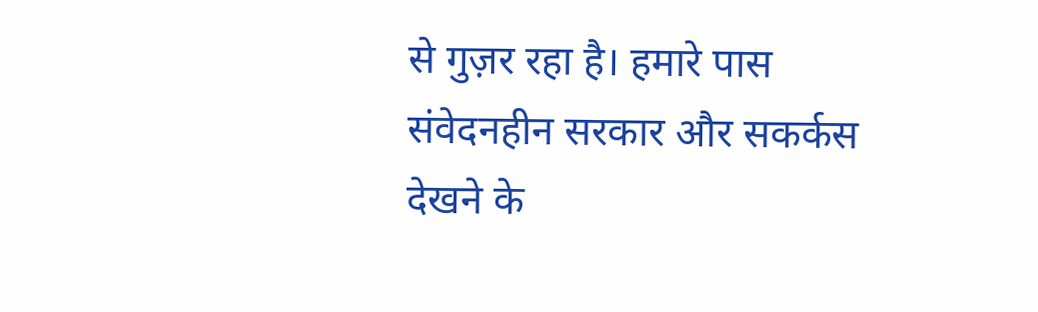से गुज़र रहा है। हमारे पास संवेदनहीन सरकार और सकर्कस देखने के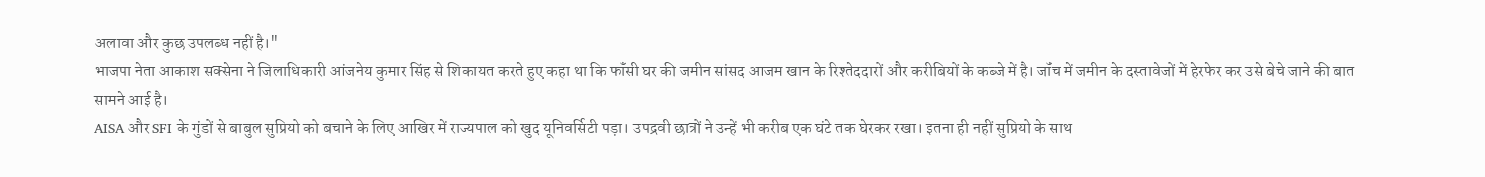अलावा और कुछ उपलब्ध नहीं है।"
भाजपा नेता आकाश सक्सेना ने जिलाधिकारी आंजनेय कुमार सिंह से शिकायत करते हुए कहा था कि फॉंसी घर की जमीन सांसद आजम खान के रिश्तेददारों और करीबियों के कब्जे में है। जॉंच में जमीन के दस्तावेजों में हेरफेर कर उसे बेचे जाने की बात सामने आई है।
AISA और SFI के गुंडों से बाबुल सुप्रियो को बचाने के लिए आखिर में राज्यपाल को खुद यूनिवर्सिटी पड़ा। उपद्रवी छात्रों ने उन्हें भी करीब एक घंटे तक घेरकर रखा। इतना ही नहीं सुप्रियो के साथ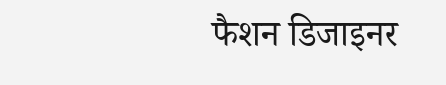फैशन डिजाइनर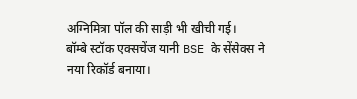अग्निमित्रा पॉल की साड़ी भी खीची गई।
बॉम्बे स्टॉक एक्सचेंज यानी BSE के सेंसेक्स ने नया रिकॉर्ड बनाया।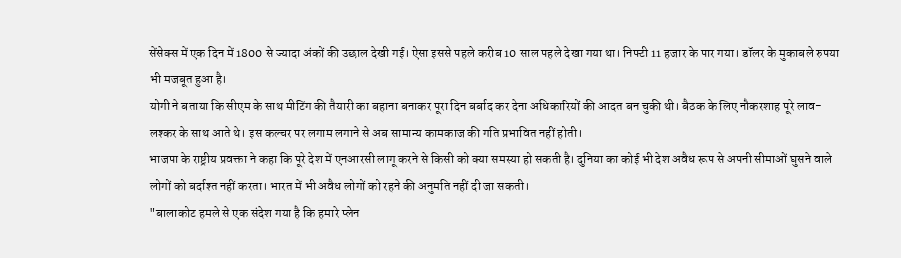सेंसेक्स में एक दिन में 1800 से ज्यादा अंकों की उछाल देखी गई। ऐसा इससे पहले करीब 10 साल पहले देखा गया था। निफ्टी 11 हजार के पार गया। डॉलर के मुकाबले रुपया भी मजबूत हुआ है।
योगी ने बताया कि सीएम के साथ मीटिंग की तैयारी का बहाना बनाकर पूरा दिन बर्बाद कर देना अधिकारियों की आदत बन चुकी थी। बैठक के लिए नौकरशाह पूरे लाव-लश्कर के साथ आते थे। इस कल्चर पर लगाम लगाने से अब सामान्य कामकाज की गति प्रभावित नहीं होती।
भाजपा के राष्ट्रीय प्रवक्ता ने कहा कि पूरे देश में एनआरसी लागू करने से किसी को क्या समस्या हो सकती है। दुनिया का कोई भी देश अवैध रूप से अपनी सीमाओं घुसने वाले लोगों को बर्दाश्त नहीं करता। भारत में भी अवैध लोगों को रहने की अनुमति नहीं दी जा सकती।
"बालाकोट हमले से एक संदेश गया है कि हमारे प्लेन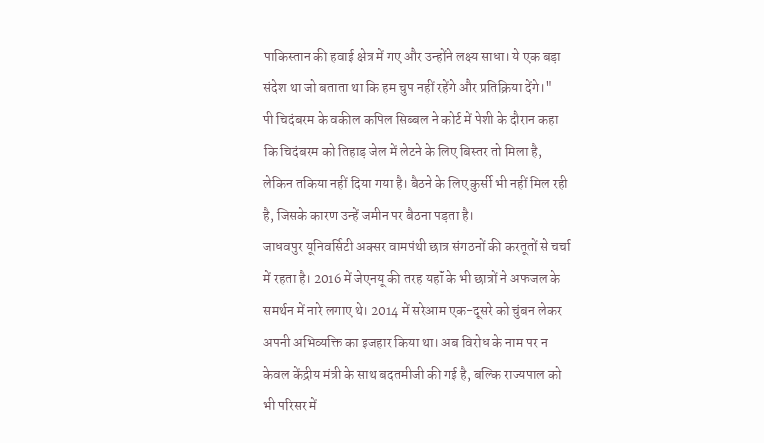पाकिस्तान की हवाई क्षेत्र में गए और उन्होंने लक्ष्य साधा। ये एक बड़ा संदेश था जो बताता था कि हम चुप नहीं रहेंगे और प्रतिक्रिया देंगे।"
पी चिदंबरम के वकील कपिल सिब्बल ने कोर्ट में पेशी के दौरान कहा कि चिदंबरम को तिहाड़ जेल में लेटने के लिए बिस्तर तो मिला है, लेकिन तकिया नहीं दिया गया है। बैठने के लिए कुर्सी भी नहीं मिल रही है, जिसके कारण उन्हें जमीन पर बैठना पड़ता है।
जाधवपुर यूनिवर्सिटी अक्सर वामपंथी छात्र संगठनों की करतूतों से चर्चा में रहता है। 2016 में जेएनयू की तरह यहॉं के भी छात्रों ने अफजल के समर्थन में नारे लगाए थे। 2014 में सरेआम एक-दूसरे को चुंबन लेकर अपनी अभिव्यक्ति का इजहार किया था। अब विरोध के नाम पर न केवल केंद्रीय मंत्री के साथ बदतमीजी की गई है, बल्कि राज्यपाल को भी परिसर में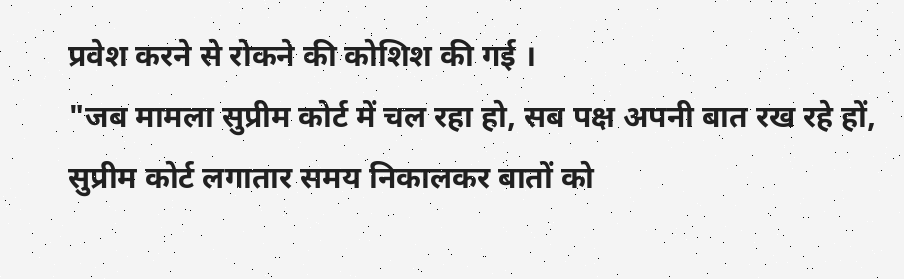प्रवेश करने से रोकने की कोशिश की गई ।
"जब मामला सुप्रीम कोर्ट में चल रहा हो, सब पक्ष अपनी बात रख रहे हों, सुप्रीम कोर्ट लगातार समय निकालकर बातों को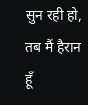सुन रही हो, तब मैं हैरान हूँ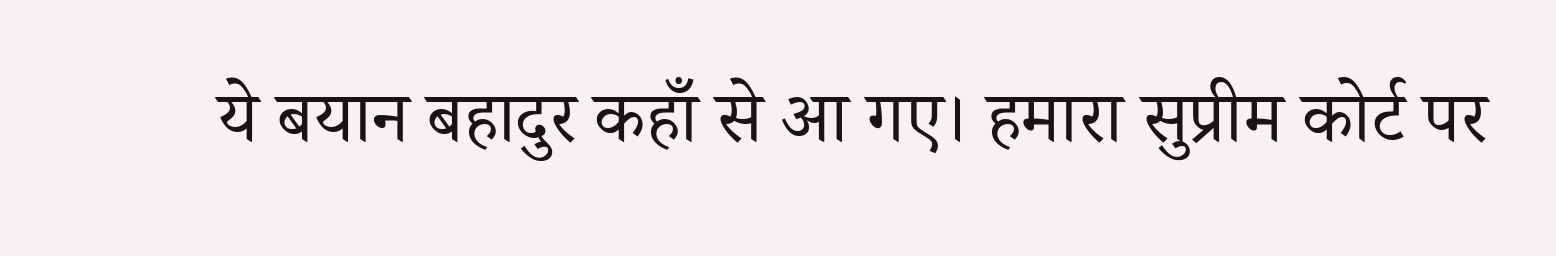ये बयान बहादुर कहाँ से आ गए। हमारा सुप्रीम कोर्ट पर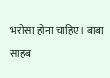भरोसा होना चाहिए। बाबा साहब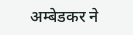अम्बेडकर ने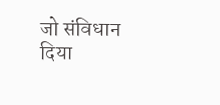जो संविधान दिया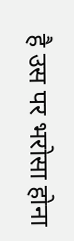है उस पर भरोसा होना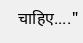चाहिए...."